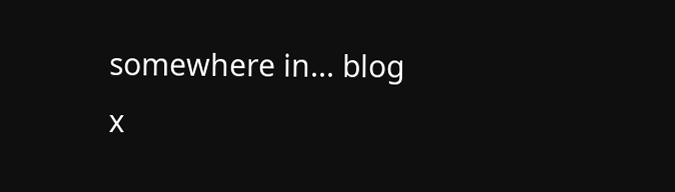somewhere in... blog
x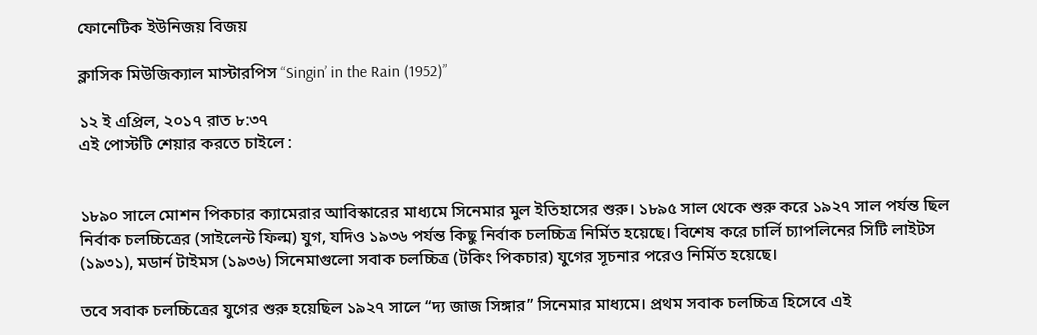ফোনেটিক ইউনিজয় বিজয়

ক্লাসিক মিউজিক্যাল মাস্টারপিস “Singin’ in the Rain (1952)”

১২ ই এপ্রিল, ২০১৭ রাত ৮:৩৭
এই পোস্টটি শেয়ার করতে চাইলে :


১৮৯০ সালে মোশন পিকচার ক্যামেরার আবিস্কারের মাধ্যমে সিনেমার মুল ইতিহাসের শুরু। ১৮৯৫ সাল থেকে শুরু করে ১৯২৭ সাল পর্যন্ত ছিল নির্বাক চলচ্চিত্রের (সাইলেন্ট ফিল্ম) যুগ, যদিও ১৯৩৬ পর্যন্ত কিছু নির্বাক চলচ্চিত্র নির্মিত হয়েছে। বিশেষ করে চার্লি চ্যাপলিনের সিটি লাইটস (১৯৩১), মডার্ন টাইমস (১৯৩৬) সিনেমাগুলো সবাক চলচ্চিত্র (টকিং পিকচার) যুগের সূচনার পরেও নির্মিত হয়েছে।

তবে সবাক চলচ্চিত্রের যুগের শুরু হয়েছিল ১৯২৭ সালে “দ্য জাজ সিঙ্গার” সিনেমার মাধ্যমে। প্রথম সবাক চলচ্চিত্র হিসেবে এই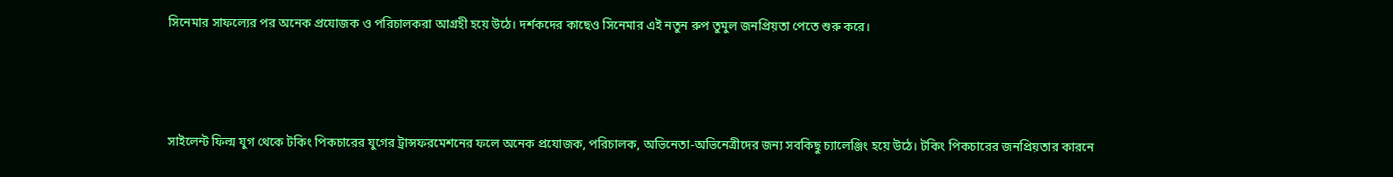সিনেমার সাফল্যের পর অনেক প্রযোজক ও পরিচালকরা আগ্রহী হয়ে উঠে। দর্শকদের কাছেও সিনেমার এই নতুন রুপ তুমুল জনপ্রিয়তা পেতে শুরু করে।



সাইলেন্ট ফিল্ম যুগ থেকে টকিং পিকচারের যুগের ট্রান্সফরমেশনের ফলে অনেক প্রযোজক, পরিচালক, অভিনেতা-অভিনেত্রীদের জন্য সবকিছু চ্যালেঞ্জিং হয়ে উঠে। টকিং পিকচারের জনপ্রিয়তার কারনে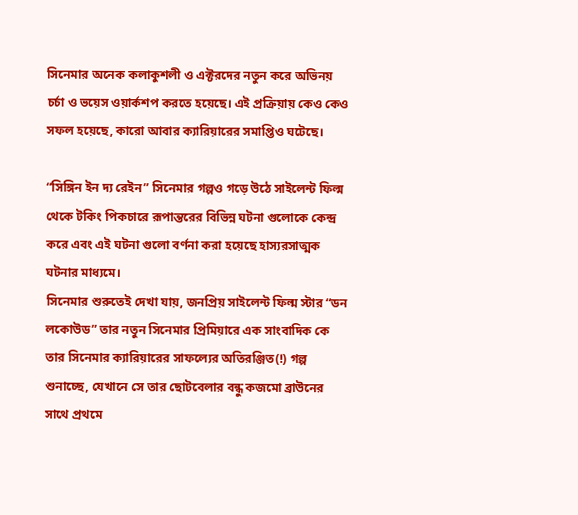সিনেমার অনেক কলাকুশলী ও এক্টরদের নতুন করে অভিনয় চর্চা ও ভয়েস ওয়ার্কশপ করতে হয়েছে। এই প্রক্রিয়ায় কেও কেও সফল হয়েছে, কারো আবার ক্যারিয়ারের সমাপ্তিও ঘটেছে।

“সিঙ্গিন ইন দ্য রেইন” সিনেমার গল্পও গড়ে উঠে সাইলেন্ট ফিল্ম থেকে টকিং পিকচারে রূপান্তরের বিভিন্ন ঘটনা গুলোকে কেন্দ্র করে এবং এই ঘটনা গুলো বর্ণনা করা হয়েছে হাস্যরসাত্মক ঘটনার মাধ্যমে।
সিনেমার শুরুতেই দেখা যায়, জনপ্রিয় সাইলেন্ট ফিল্ম স্টার “ডন লকোউড” তার নতুন সিনেমার প্রিমিয়ারে এক সাংবাদিক কে তার সিনেমার ক্যারিয়ারের সাফল্যের অতিরঞ্জিত(!) গল্প শুনাচ্ছে, যেখানে সে তার ছোটবেলার বন্ধু কজমো ব্রাউনের সাথে প্রথমে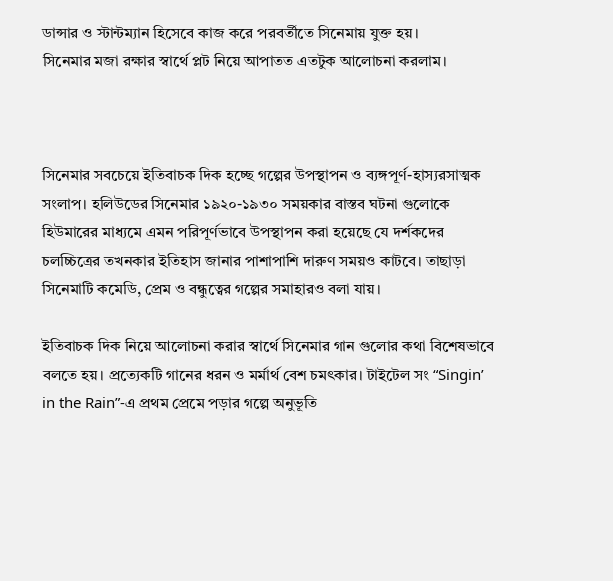ডান্সার ও স্টান্টম্যান হিসেবে কাজ করে পরবর্তীতে সিনেমায় যুক্ত হয়।
সিনেমার মজা রক্ষার স্বার্থে প্লট নিয়ে আপাতত এতটুক আলোচনা করলাম।



সিনেমার সবচেয়ে ইতিবাচক দিক হচ্ছে গল্পের উপস্থাপন ও ব্যঙ্গপূর্ণ-হাস্যরসাত্মক সংলাপ। হলিউডের সিনেমার ১৯২০-১৯৩০ সময়কার বাস্তব ঘটনা গুলোকে হিউমারের মাধ্যমে এমন পরিপূর্ণভাবে উপস্থাপন করা হয়েছে যে দর্শকদের চলচ্চিত্রের তখনকার ইতিহাস জানার পাশাপাশি দারুণ সময়ও কাটবে। তাছাড়া সিনেমাটি কমেডি, প্রেম ও বন্ধুত্বের গল্পের সমাহারও বলা যায়।

ইতিবাচক দিক নিয়ে আলোচনা করার স্বার্থে সিনেমার গান গুলোর কথা বিশেষভাবে বলতে হয়। প্রত্যেকটি গানের ধরন ও মর্মার্থ বেশ চমৎকার। টাইটেল সং “Singin’ in the Rain”-এ প্রথম প্রেমে পড়ার গল্পে অনুভূতি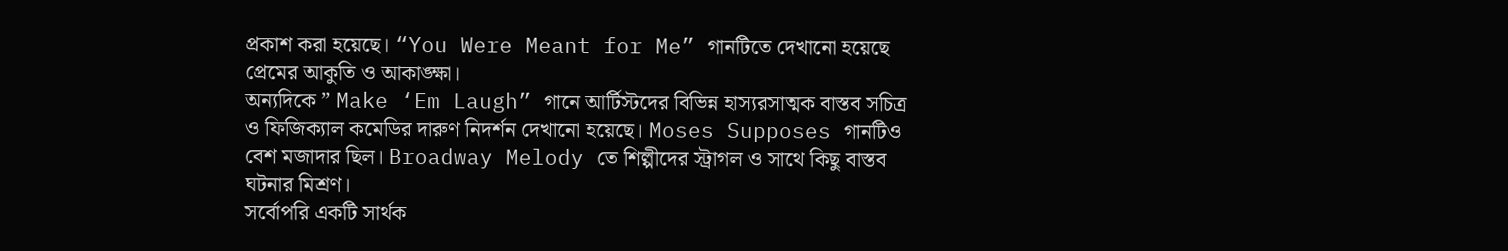প্রকাশ করা হয়েছে। “You Were Meant for Me” গানটিতে দেখানো হয়েছে প্রেমের আকুতি ও আকাঙ্ক্ষা।
অন্যদিকে ” Make ‘Em Laugh” গানে আর্টিস্টদের বিভিন্ন হাস্যরসাত্মক বাস্তব সচিত্র ও ফিজিক্যাল কমেডির দারুণ নিদর্শন দেখানো হয়েছে। Moses Supposes গানটিও বেশ মজাদার ছিল। Broadway Melody তে শিল্পীদের স্ট্রাগল ও সাথে কিছু বাস্তব ঘটনার মিশ্রণ।
সর্বোপরি একটি সার্থক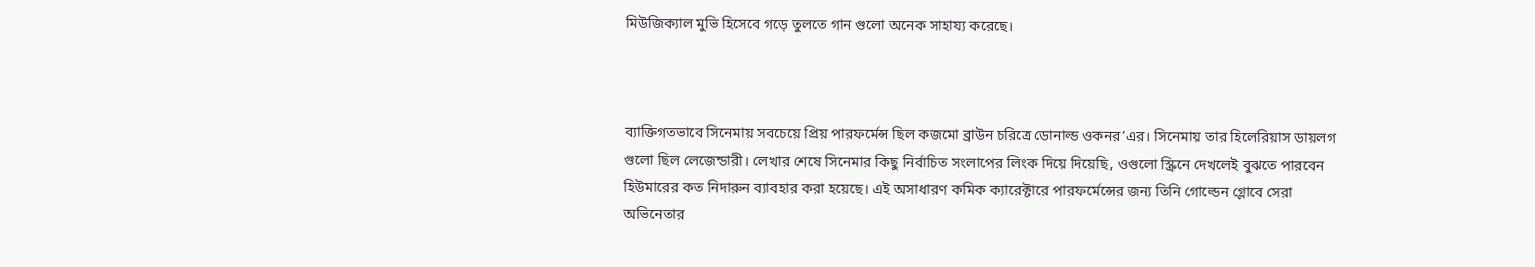মিউজিক্যাল মুভি হিসেবে গড়ে তুলতে গান গুলো অনেক সাহায্য করেছে।



ব্যাক্তিগতভাবে সিনেমায় সবচেয়ে প্রিয় পারফর্মেন্স ছিল কজমো ব্রাউন চরিত্রে ডোনাল্ড ওকনর’এর। সিনেমায় তার হিলেরিয়াস ডায়লগ গুলো ছিল লেজেন্ডারী। লেখার শেষে সিনেমার কিছু নির্বাচিত সংলাপের লিংক দিয়ে দিয়েছি, ওগুলো স্ক্রিনে দেখলেই বুঝতে পারবেন হিউমারের কত নিদারুন ব্যাবহার করা হয়েছে। এই অসাধারণ কমিক ক্যারেক্টারে পারফর্মেন্সের জন্য তিনি গোল্ডেন গ্লোবে সেরা অভিনেতার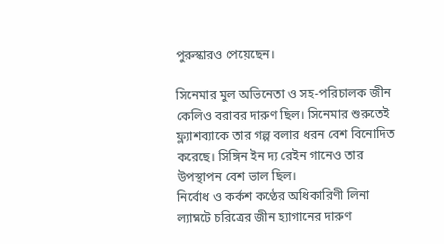পুরুস্কারও পেয়েছেন।

সিনেমার মুল অভিনেতা ও সহ-পরিচালক জীন কেলিও বরাবর দারুণ ছিল। সিনেমার শুরুতেই ফ্ল্যাশব্যাকে তার গল্প বলার ধরন বেশ বিনোদিত করেছে। সিঙ্গিন ইন দ্য রেইন গানেও তার উপস্থাপন বেশ ভাল ছিল।
নির্বোধ ও কর্কশ কণ্ঠের অধিকারিণী লিনা ল্যাম্নটে চরিত্রের জীন হ্যাগানের দারুণ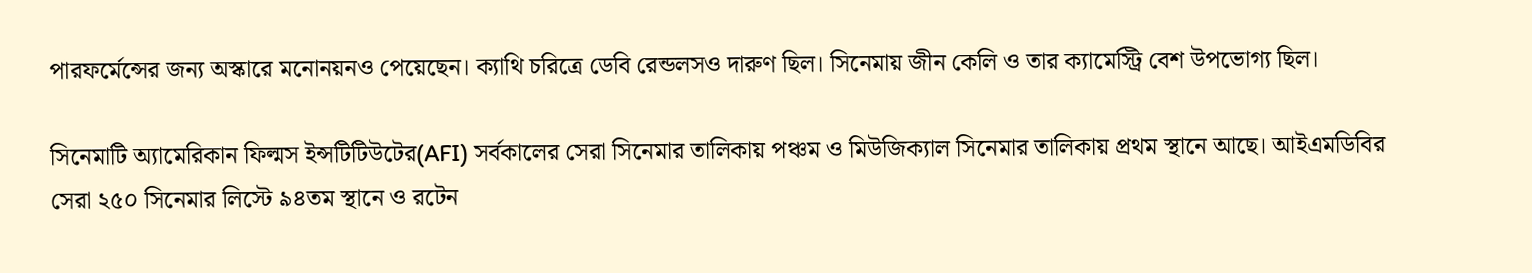পারফর্মেন্সের জন্য অস্কারে মনোনয়নও পেয়েছেন। ক্যাথি চরিত্রে ডেবি রেন্ডলসও দারুণ ছিল। সিনেমায় জীন কেলি ও তার ক্যামেস্ট্রি বেশ উপভোগ্য ছিল।

সিনেমাটি অ্যামেরিকান ফিল্মস ইন্সটিটিউটের(AFI) সর্বকালের সেরা সিনেমার তালিকায় পঞ্চম ও মিউজিক্যাল সিনেমার তালিকায় প্রথম স্থানে আছে। আইএমডিবির সেরা ২৫০ সিনেমার লিস্টে ৯৪তম স্থানে ও রটেন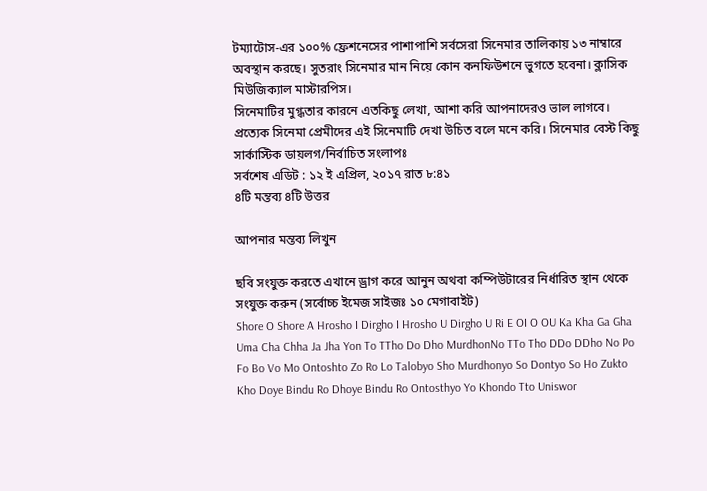টম্যাটোস-এর ১০০% ফ্রেশনেসের পাশাপাশি সর্বসেরা সিনেমার তালিকায় ১৩ নাম্বারে অবস্থান করছে। সুতরাং সিনেমার মান নিয়ে কোন কনফিউশনে ভুগতে হবেনা। ক্লাসিক মিউজিক্যাল মাস্টারপিস।
সিনেমাটির মুগ্ধতার কারনে এতকিছু লেখা, আশা করি আপনাদেরও ভাল লাগবে। প্রত্যেক সিনেমা প্রেমীদের এই সিনেমাটি দেখা উচিত বলে মনে করি। সিনেমার বেস্ট কিছু সার্কাস্টিক ডায়লগ/নির্বাচিত সংলাপঃ
সর্বশেষ এডিট : ১২ ই এপ্রিল, ২০১৭ রাত ৮:৪১
৪টি মন্তব্য ৪টি উত্তর

আপনার মন্তব্য লিখুন

ছবি সংযুক্ত করতে এখানে ড্রাগ করে আনুন অথবা কম্পিউটারের নির্ধারিত স্থান থেকে সংযুক্ত করুন (সর্বোচ্চ ইমেজ সাইজঃ ১০ মেগাবাইট)
Shore O Shore A Hrosho I Dirgho I Hrosho U Dirgho U Ri E OI O OU Ka Kha Ga Gha Uma Cha Chha Ja Jha Yon To TTho Do Dho MurdhonNo TTo Tho DDo DDho No Po Fo Bo Vo Mo Ontoshto Zo Ro Lo Talobyo Sho Murdhonyo So Dontyo So Ho Zukto Kho Doye Bindu Ro Dhoye Bindu Ro Ontosthyo Yo Khondo Tto Uniswor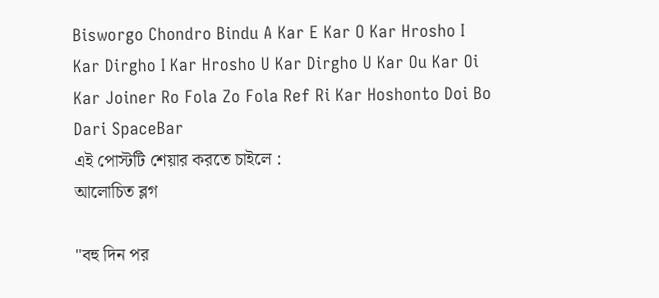Bisworgo Chondro Bindu A Kar E Kar O Kar Hrosho I Kar Dirgho I Kar Hrosho U Kar Dirgho U Kar Ou Kar Oi Kar Joiner Ro Fola Zo Fola Ref Ri Kar Hoshonto Doi Bo Dari SpaceBar
এই পোস্টটি শেয়ার করতে চাইলে :
আলোচিত ব্লগ

"বহু দিন পর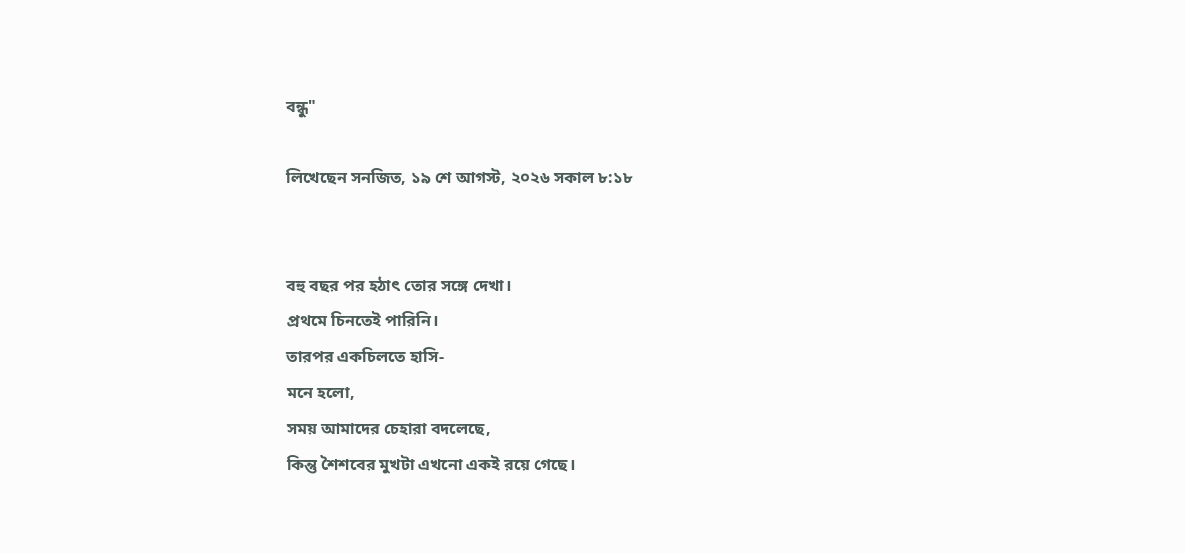বন্ধু"

লিখেছেন সনজিত, ১৯ শে আগস্ট, ২০২৬ সকাল ৮:১৮


বহু বছর পর হঠাৎ তোর সঙ্গে দেখা।
প্রথমে চিনতেই পারিনি।
তারপর একচিলতে হাসি-
মনে হলো,
সময় আমাদের চেহারা বদলেছে,
কিন্তু শৈশবের মুখটা এখনো একই রয়ে গেছে।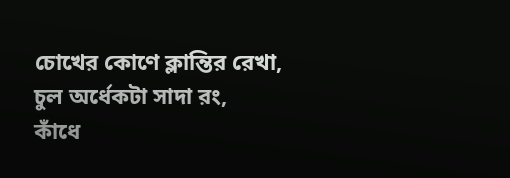চোখের কোণে ক্লান্তির রেখা,
চুল অর্ধেকটা সাদা রং,
কাঁধে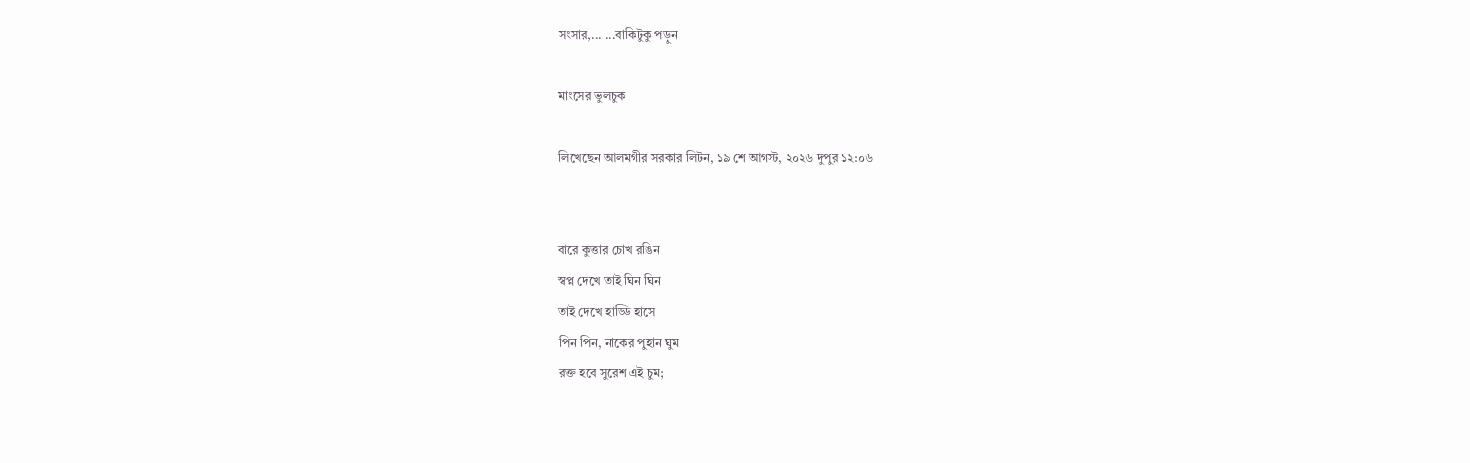সংসার,... ...বাকিটুকু পড়ুন

মাংসের ভুলচুক

লিখেছেন আলমগীর সরকার লিটন, ১৯ শে আগস্ট, ২০২৬ দুপুর ১২:০৬


বারে কুত্তার চোখ রঙিন
স্বপ্ন দেখে তাই ঘিন ঘিন
তাই দেখে হাড্ডি হাসে
পিন পিন, নাকের পুহান ঘুম
রক্ত হবে সুরেশ এই চুম;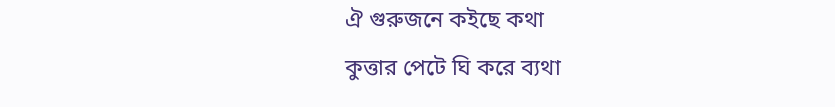ঐ গুরুজনে কইছে কথা
কুত্তার পেটে ঘি করে ব্যথা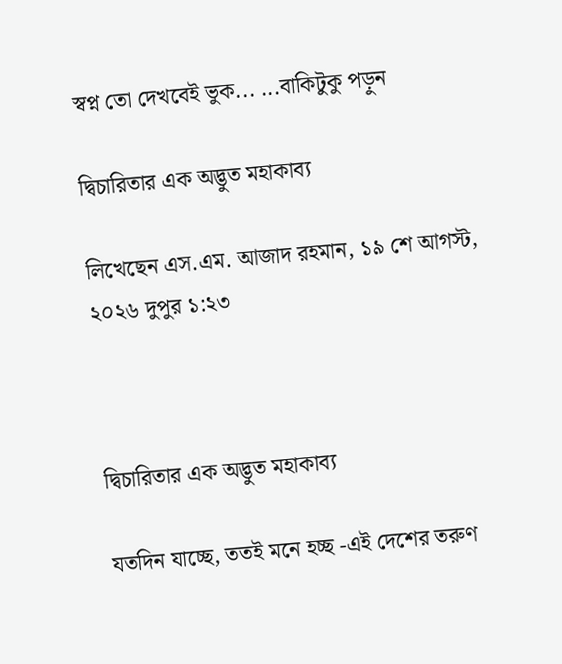স্বপ্ন তো দেখবেই ভুক... ...বাকিটুকু পড়ুন

দ্বিচারিতার এক অদ্ভুত মহাকাব্য

লিখেছেন এস.এম. আজাদ রহমান, ১৯ শে আগস্ট, ২০২৬ দুপুর ১:২৩



দ্বিচারিতার এক অদ্ভুত মহাকাব্য

যতদিন যাচ্ছে, ততই মনে হচ্ছ -এই দেশের তরুণ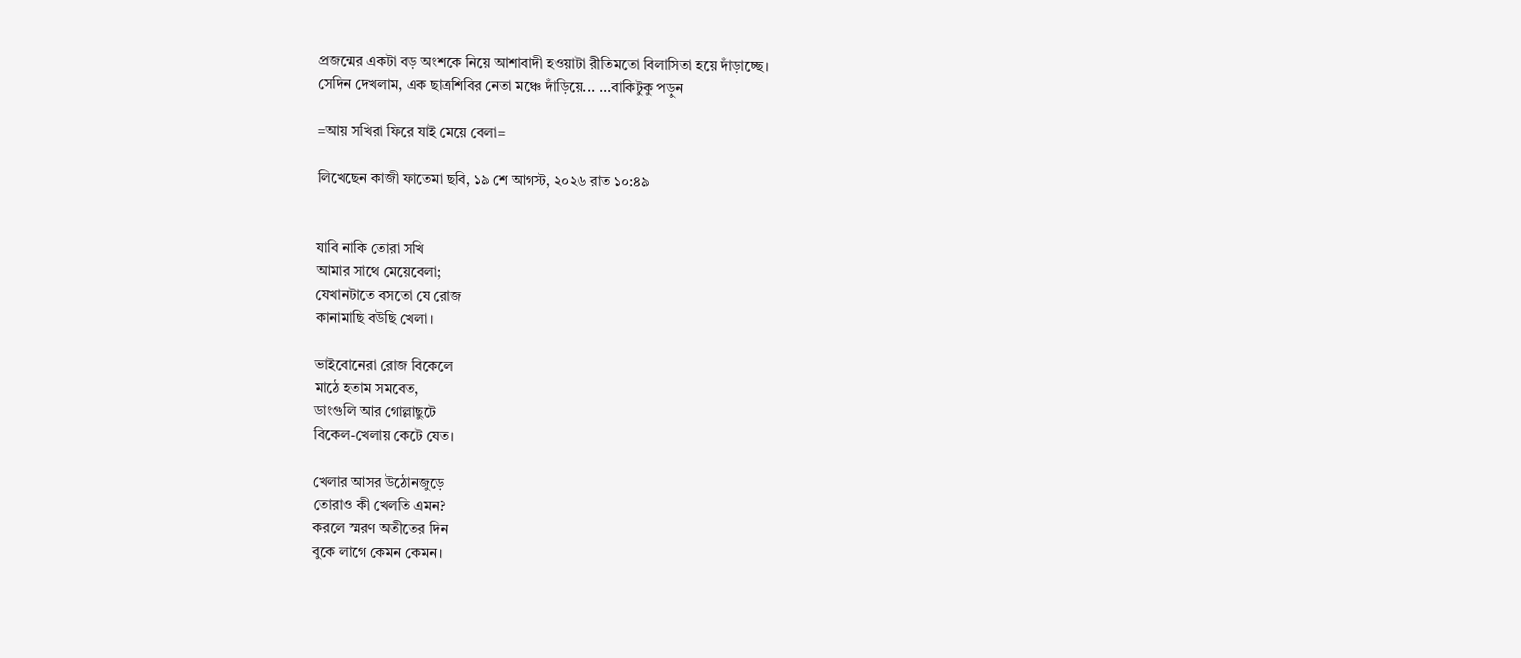প্রজন্মের একটা বড় অংশকে নিয়ে আশাবাদী হওয়াটা রীতিমতো বিলাসিতা হয়ে দাঁড়াচ্ছে।
সেদিন দেখলাম, এক ছাত্রশিবির নেতা মঞ্চে দাঁড়িয়ে... ...বাকিটুকু পড়ুন

=আয় সখিরা ফিরে যাই মেয়ে বেলা=

লিখেছেন কাজী ফাতেমা ছবি, ১৯ শে আগস্ট, ২০২৬ রাত ১০:৪৯


যাবি নাকি তোরা সখি
আমার সাথে মেয়েবেলা;
যেখানটাতে বসতো যে রোজ
কানামাছি বউছি খেলা।

ভাইবোনেরা রোজ বিকেলে
মাঠে হতাম সমবেত,
ডাংগুলি আর গোল্লাছুটে
বিকেল-খেলায় কেটে যেত।

খেলার আসর উঠোনজুড়ে
তোরাও কী খেলতি এমন?
করলে স্মরণ অতীতের দিন
বুকে লাগে কেমন কেমন।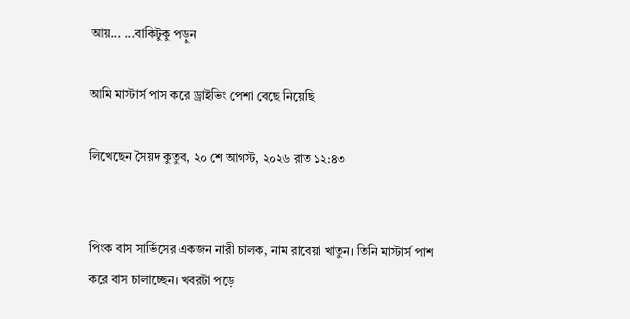আয়... ...বাকিটুকু পড়ুন

আমি মাস্টার্স পাস করে ড্রাইভিং পেশা বেছে নিয়েছি

লিখেছেন সৈয়দ কুতুব, ২০ শে আগস্ট, ২০২৬ রাত ১২:৪৩


পিংক বাস সার্ভিসের একজন নারী চালক, নাম রাবেয়া খাতুন। তিনি মাস্টার্স পাশ করে বাস চালাচ্ছেন। খবরটা পড়ে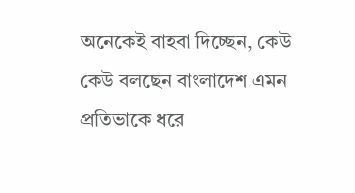অনেকেই বাহবা দিচ্ছেন, কেউ কেউ বলছেন বাংলাদেশ এমন প্রতিভাকে ধরে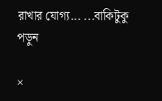রাখার যোগ্য... ...বাকিটুকু পড়ুন

×